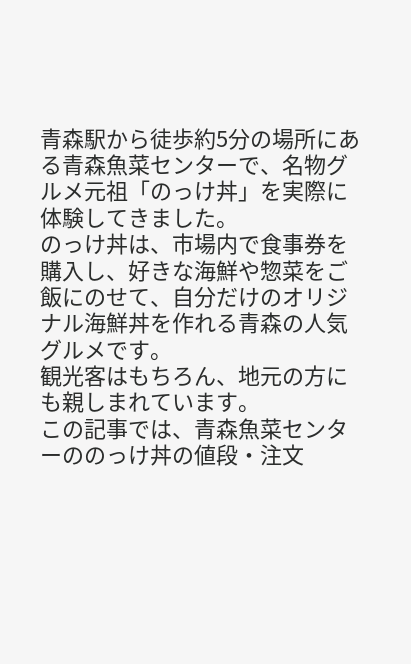青森駅から徒歩約5分の場所にある青森魚菜センターで、名物グルメ元祖「のっけ丼」を実際に体験してきました。
のっけ丼は、市場内で食事券を購入し、好きな海鮮や惣菜をご飯にのせて、自分だけのオリジナル海鮮丼を作れる青森の人気グルメです。
観光客はもちろん、地元の方にも親しまれています。
この記事では、青森魚菜センターののっけ丼の値段・注文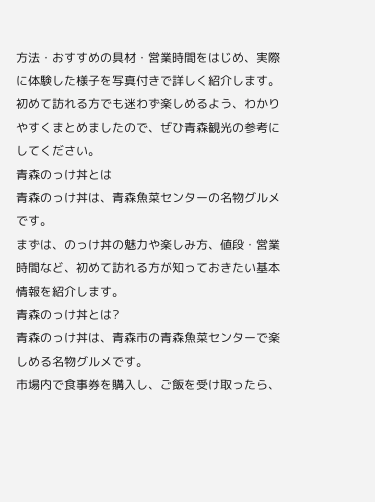方法・おすすめの具材・営業時間をはじめ、実際に体験した様子を写真付きで詳しく紹介します。
初めて訪れる方でも迷わず楽しめるよう、わかりやすくまとめましたので、ぜひ青森観光の参考にしてください。
青森のっけ丼とは
青森のっけ丼は、青森魚菜センターの名物グルメです。
まずは、のっけ丼の魅力や楽しみ方、値段・営業時間など、初めて訪れる方が知っておきたい基本情報を紹介します。
青森のっけ丼とは?
青森のっけ丼は、青森市の青森魚菜センターで楽しめる名物グルメです。
市場内で食事券を購入し、ご飯を受け取ったら、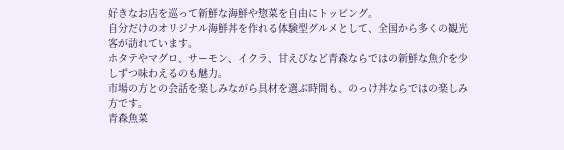好きなお店を巡って新鮮な海鮮や惣菜を自由にトッピング。
自分だけのオリジナル海鮮丼を作れる体験型グルメとして、全国から多くの観光客が訪れています。
ホタテやマグロ、サーモン、イクラ、甘えびなど青森ならではの新鮮な魚介を少しずつ味わえるのも魅力。
市場の方との会話を楽しみながら具材を選ぶ時間も、のっけ丼ならではの楽しみ方です。
青森魚菜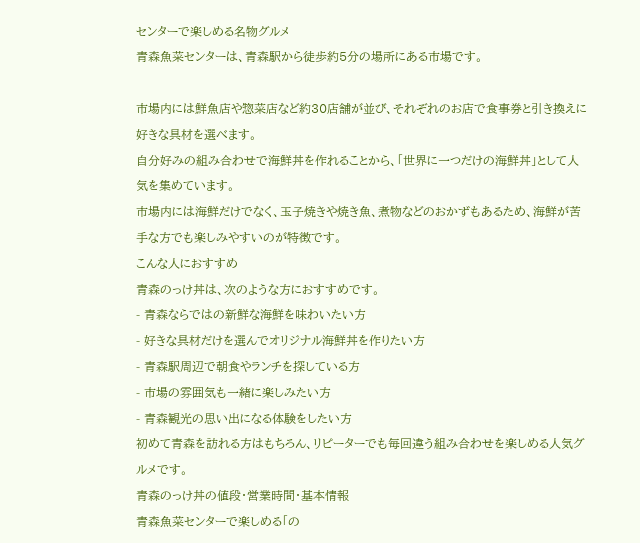センターで楽しめる名物グルメ
青森魚菜センターは、青森駅から徒歩約5分の場所にある市場です。

市場内には鮮魚店や惣菜店など約30店舗が並び、それぞれのお店で食事券と引き換えに好きな具材を選べます。
自分好みの組み合わせで海鮮丼を作れることから、「世界に一つだけの海鮮丼」として人気を集めています。
市場内には海鮮だけでなく、玉子焼きや焼き魚、煮物などのおかずもあるため、海鮮が苦手な方でも楽しみやすいのが特徴です。
こんな人におすすめ
青森のっけ丼は、次のような方におすすめです。
- 青森ならではの新鮮な海鮮を味わいたい方
- 好きな具材だけを選んでオリジナル海鮮丼を作りたい方
- 青森駅周辺で朝食やランチを探している方
- 市場の雰囲気も一緒に楽しみたい方
- 青森観光の思い出になる体験をしたい方
初めて青森を訪れる方はもちろん、リピーターでも毎回違う組み合わせを楽しめる人気グルメです。
青森のっけ丼の値段・営業時間・基本情報
青森魚菜センターで楽しめる「の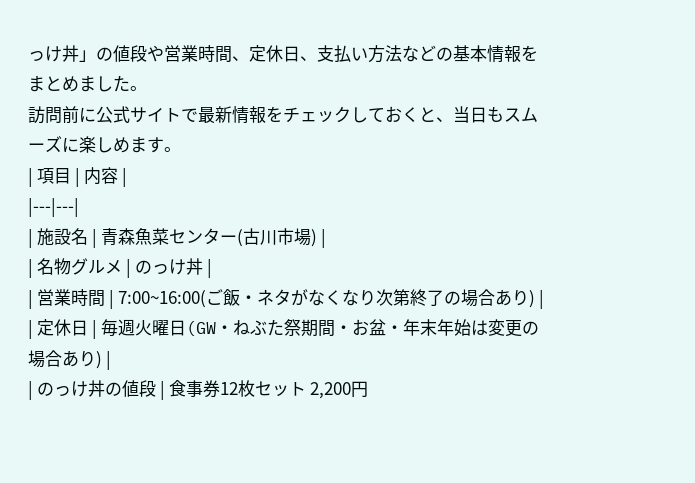っけ丼」の値段や営業時間、定休日、支払い方法などの基本情報をまとめました。
訪問前に公式サイトで最新情報をチェックしておくと、当日もスムーズに楽しめます。
| 項目 | 内容 |
|---|---|
| 施設名 | 青森魚菜センター(古川市場) |
| 名物グルメ | のっけ丼 |
| 営業時間 | 7:00~16:00(ご飯・ネタがなくなり次第終了の場合あり) |
| 定休日 | 毎週火曜日(GW・ねぶた祭期間・お盆・年末年始は変更の場合あり) |
| のっけ丼の値段 | 食事券12枚セット 2,200円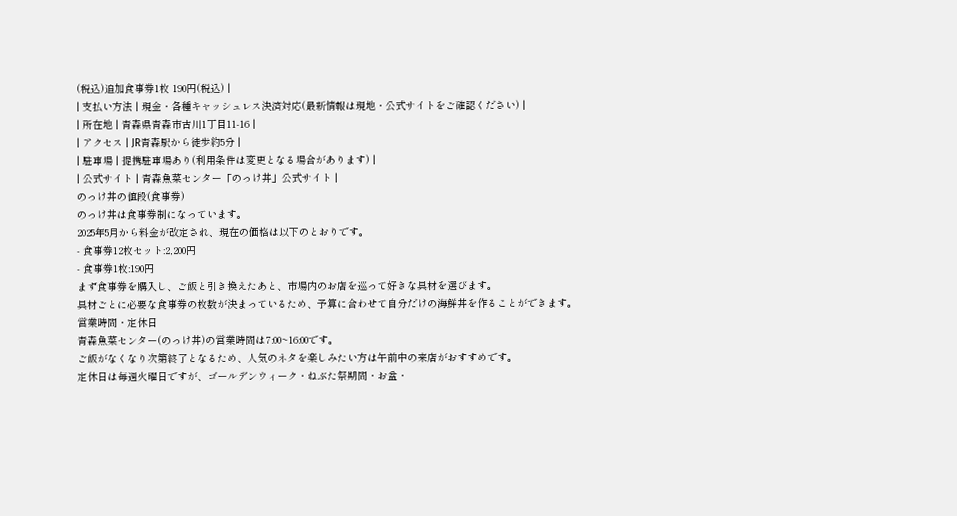(税込)追加食事券1枚 190円(税込) |
| 支払い方法 | 現金・各種キャッシュレス決済対応(最新情報は現地・公式サイトをご確認ください) |
| 所在地 | 青森県青森市古川1丁目11-16 |
| アクセス | JR青森駅から徒歩約5分 |
| 駐車場 | 提携駐車場あり(利用条件は変更となる場合があります) |
| 公式サイト | 青森魚菜センター「のっけ丼」公式サイト |
のっけ丼の値段(食事券)
のっけ丼は食事券制になっています。
2025年5月から料金が改定され、現在の価格は以下のとおりです。
- 食事券12枚セット:2,200円
- 食事券1枚:190円
まず食事券を購入し、ご飯と引き換えたあと、市場内のお店を巡って好きな具材を選びます。
具材ごとに必要な食事券の枚数が決まっているため、予算に合わせて自分だけの海鮮丼を作ることができます。
営業時間・定休日
青森魚菜センター(のっけ丼)の営業時間は7:00~16:00です。
ご飯がなくなり次第終了となるため、人気のネタを楽しみたい方は午前中の来店がおすすめです。
定休日は毎週火曜日ですが、ゴールデンウィーク・ねぶた祭期間・お盆・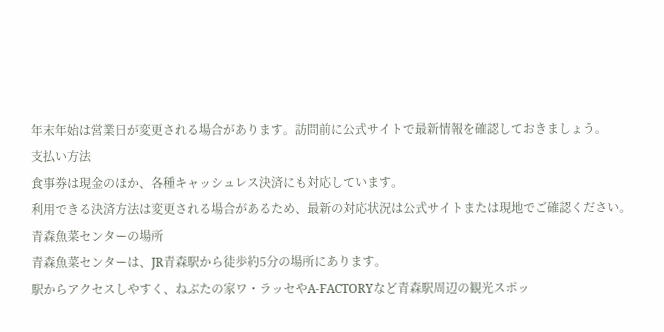年末年始は営業日が変更される場合があります。訪問前に公式サイトで最新情報を確認しておきましょう。
支払い方法
食事券は現金のほか、各種キャッシュレス決済にも対応しています。
利用できる決済方法は変更される場合があるため、最新の対応状況は公式サイトまたは現地でご確認ください。
青森魚菜センターの場所
青森魚菜センターは、JR青森駅から徒歩約5分の場所にあります。
駅からアクセスしやすく、ねぶたの家ワ・ラッセやA-FACTORYなど青森駅周辺の観光スポッ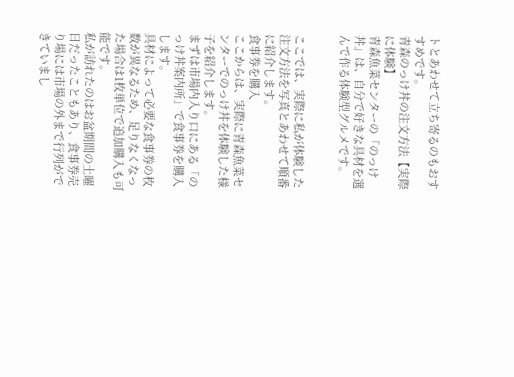トとあわせて立ち寄るのもおすすめです。
青森のっけ丼の注文方法【実際に体験】
青森魚菜センターの「のっけ丼」は、自分で好きな具材を選んで作る体験型グルメです。


ここでは、実際に私が体験した注文方法を写真とあわせて順番に紹介します。
食事券を購入
ここからは、実際に青森魚菜センターでのっけ丼を体験した様子を紹介します。
まずは市場内入り口にある「のっけ丼案内所」で食事券を購入します。
具材によって必要な食事券の枚数が異なるため、足りなくなった場合は1枚単位で追加購入も可能です。
私が訪れたのはお盆期間の土曜日だったこともあり、食事券売り場には市場の外まで行列ができていまし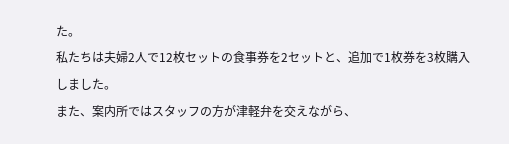た。
私たちは夫婦2人で12枚セットの食事券を2セットと、追加で1枚券を3枚購入しました。
また、案内所ではスタッフの方が津軽弁を交えながら、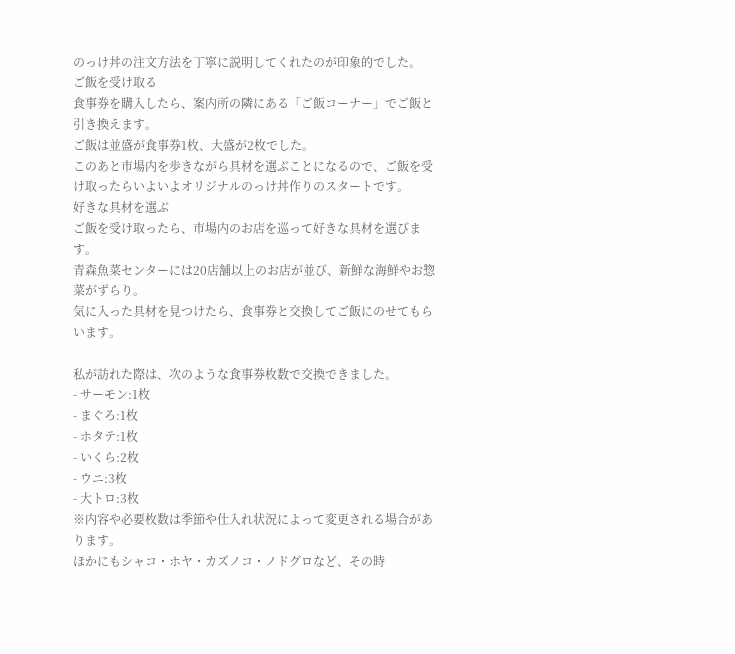のっけ丼の注文方法を丁寧に説明してくれたのが印象的でした。
ご飯を受け取る
食事券を購入したら、案内所の隣にある「ご飯コーナー」でご飯と引き換えます。
ご飯は並盛が食事券1枚、大盛が2枚でした。
このあと市場内を歩きながら具材を選ぶことになるので、ご飯を受け取ったらいよいよオリジナルのっけ丼作りのスタートです。
好きな具材を選ぶ
ご飯を受け取ったら、市場内のお店を巡って好きな具材を選びます。
青森魚菜センターには20店舗以上のお店が並び、新鮮な海鮮やお惣菜がずらり。
気に入った具材を見つけたら、食事券と交換してご飯にのせてもらいます。

私が訪れた際は、次のような食事券枚数で交換できました。
- サーモン:1枚
- まぐろ:1枚
- ホタテ:1枚
- いくら:2枚
- ウニ:3枚
- 大トロ:3枚
※内容や必要枚数は季節や仕入れ状況によって変更される場合があります。
ほかにもシャコ・ホヤ・カズノコ・ノドグロなど、その時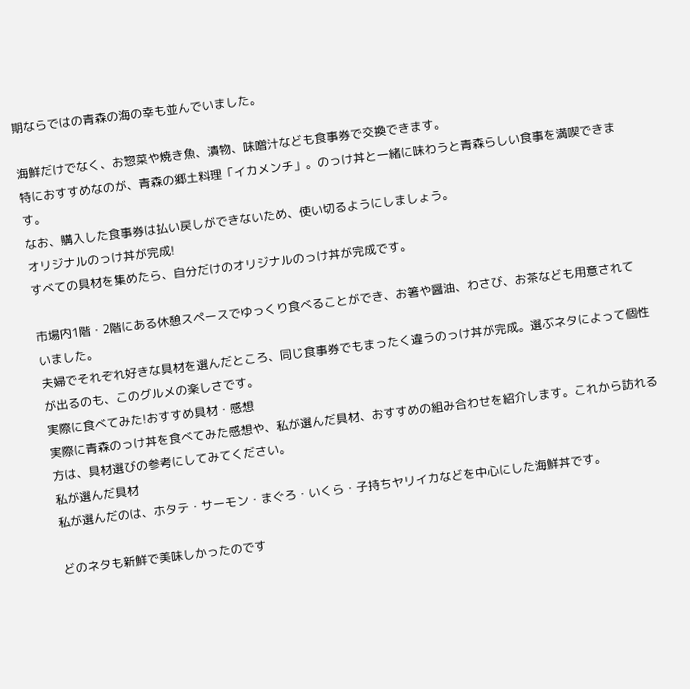期ならではの青森の海の幸も並んでいました。

海鮮だけでなく、お惣菜や焼き魚、漬物、味噌汁なども食事券で交換できます。
特におすすめなのが、青森の郷土料理「イカメンチ」。のっけ丼と一緒に味わうと青森らしい食事を満喫できます。
なお、購入した食事券は払い戻しができないため、使い切るようにしましょう。
オリジナルのっけ丼が完成!
すべての具材を集めたら、自分だけのオリジナルのっけ丼が完成です。

市場内1階・2階にある休憩スペースでゆっくり食べることができ、お箸や醤油、わさび、お茶なども用意されていました。
夫婦でそれぞれ好きな具材を選んだところ、同じ食事券でもまったく違うのっけ丼が完成。選ぶネタによって個性が出るのも、このグルメの楽しさです。
実際に食べてみた!おすすめ具材・感想
実際に青森のっけ丼を食べてみた感想や、私が選んだ具材、おすすめの組み合わせを紹介します。これから訪れる方は、具材選びの参考にしてみてください。
私が選んだ具材
私が選んだのは、ホタテ・サーモン・まぐろ・いくら・子持ちヤリイカなどを中心にした海鮮丼です。

どのネタも新鮮で美味しかったのです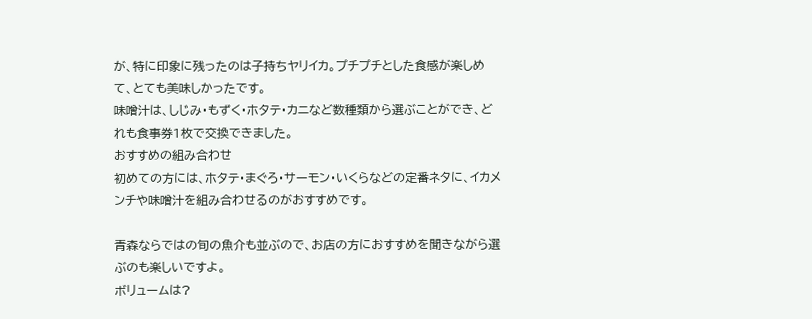が、特に印象に残ったのは子持ちヤリイカ。プチプチとした食感が楽しめて、とても美味しかったです。
味噌汁は、しじみ・もずく・ホタテ・カニなど数種類から選ぶことができ、どれも食事券1枚で交換できました。
おすすめの組み合わせ
初めての方には、ホタテ・まぐろ・サーモン・いくらなどの定番ネタに、イカメンチや味噌汁を組み合わせるのがおすすめです。

青森ならではの旬の魚介も並ぶので、お店の方におすすめを聞きながら選ぶのも楽しいですよ。
ボリュームは?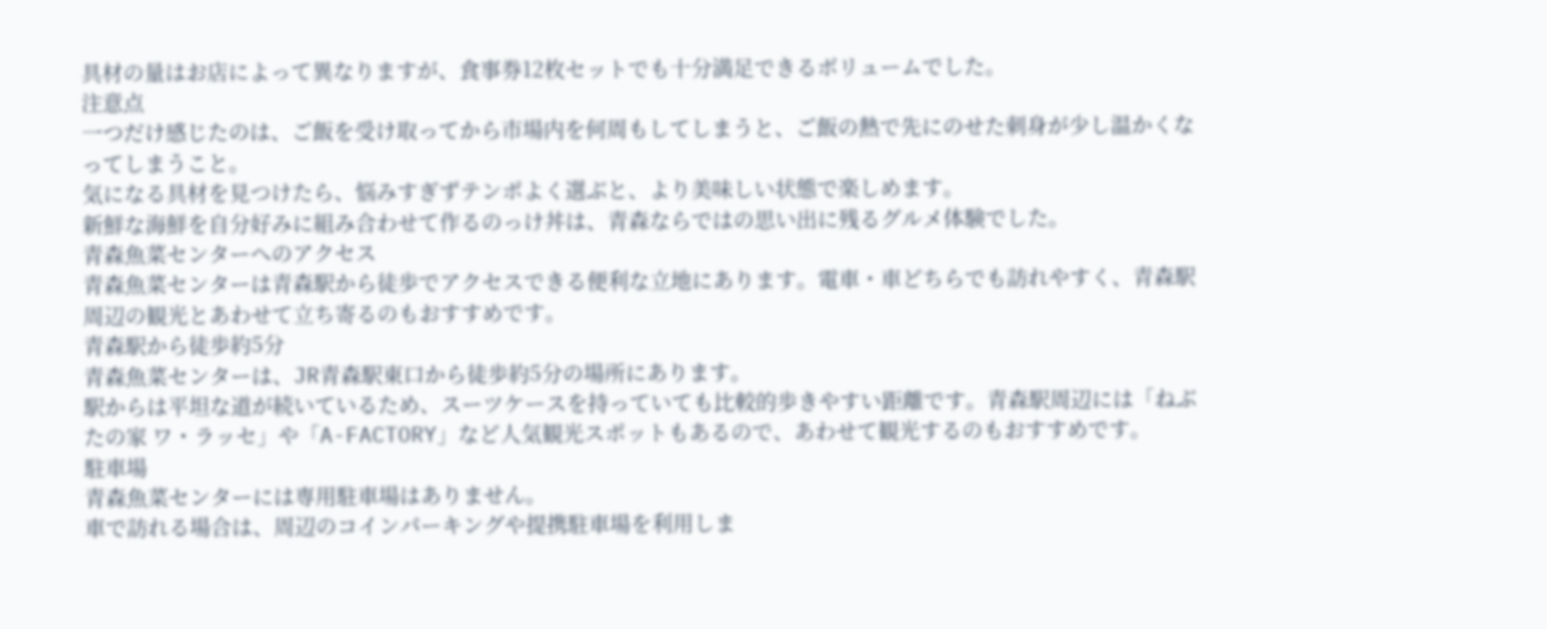具材の量はお店によって異なりますが、食事券12枚セットでも十分満足できるボリュームでした。
注意点
一つだけ感じたのは、ご飯を受け取ってから市場内を何周もしてしまうと、ご飯の熱で先にのせた刺身が少し温かくなってしまうこと。
気になる具材を見つけたら、悩みすぎずテンポよく選ぶと、より美味しい状態で楽しめます。
新鮮な海鮮を自分好みに組み合わせて作るのっけ丼は、青森ならではの思い出に残るグルメ体験でした。
青森魚菜センターへのアクセス
青森魚菜センターは青森駅から徒歩でアクセスできる便利な立地にあります。電車・車どちらでも訪れやすく、青森駅周辺の観光とあわせて立ち寄るのもおすすめです。
青森駅から徒歩約5分
青森魚菜センターは、JR青森駅東口から徒歩約5分の場所にあります。
駅からは平坦な道が続いているため、スーツケースを持っていても比較的歩きやすい距離です。青森駅周辺には「ねぶたの家 ワ・ラッセ」や「A-FACTORY」など人気観光スポットもあるので、あわせて観光するのもおすすめです。
駐車場
青森魚菜センターには専用駐車場はありません。
車で訪れる場合は、周辺のコインパーキングや提携駐車場を利用しま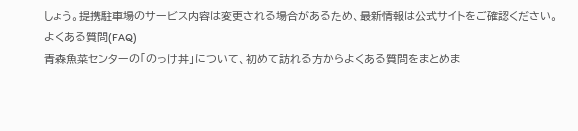しょう。提携駐車場のサービス内容は変更される場合があるため、最新情報は公式サイトをご確認ください。
よくある質問(FAQ)
青森魚菜センターの「のっけ丼」について、初めて訪れる方からよくある質問をまとめま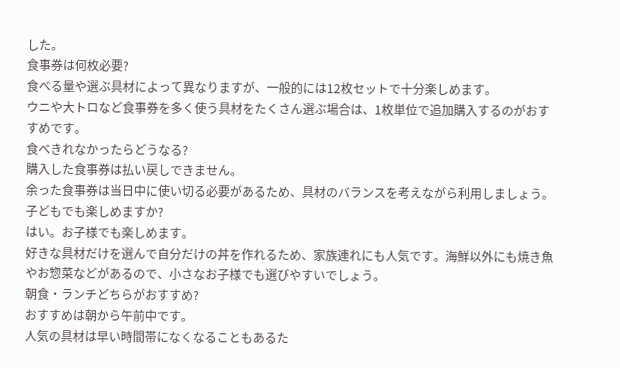した。
食事券は何枚必要?
食べる量や選ぶ具材によって異なりますが、一般的には12枚セットで十分楽しめます。
ウニや大トロなど食事券を多く使う具材をたくさん選ぶ場合は、1枚単位で追加購入するのがおすすめです。
食べきれなかったらどうなる?
購入した食事券は払い戻しできません。
余った食事券は当日中に使い切る必要があるため、具材のバランスを考えながら利用しましょう。
子どもでも楽しめますか?
はい。お子様でも楽しめます。
好きな具材だけを選んで自分だけの丼を作れるため、家族連れにも人気です。海鮮以外にも焼き魚やお惣菜などがあるので、小さなお子様でも選びやすいでしょう。
朝食・ランチどちらがおすすめ?
おすすめは朝から午前中です。
人気の具材は早い時間帯になくなることもあるた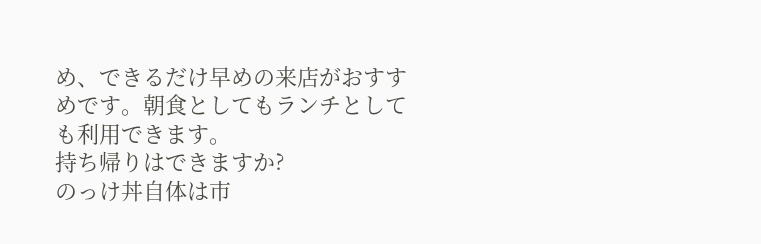め、できるだけ早めの来店がおすすめです。朝食としてもランチとしても利用できます。
持ち帰りはできますか?
のっけ丼自体は市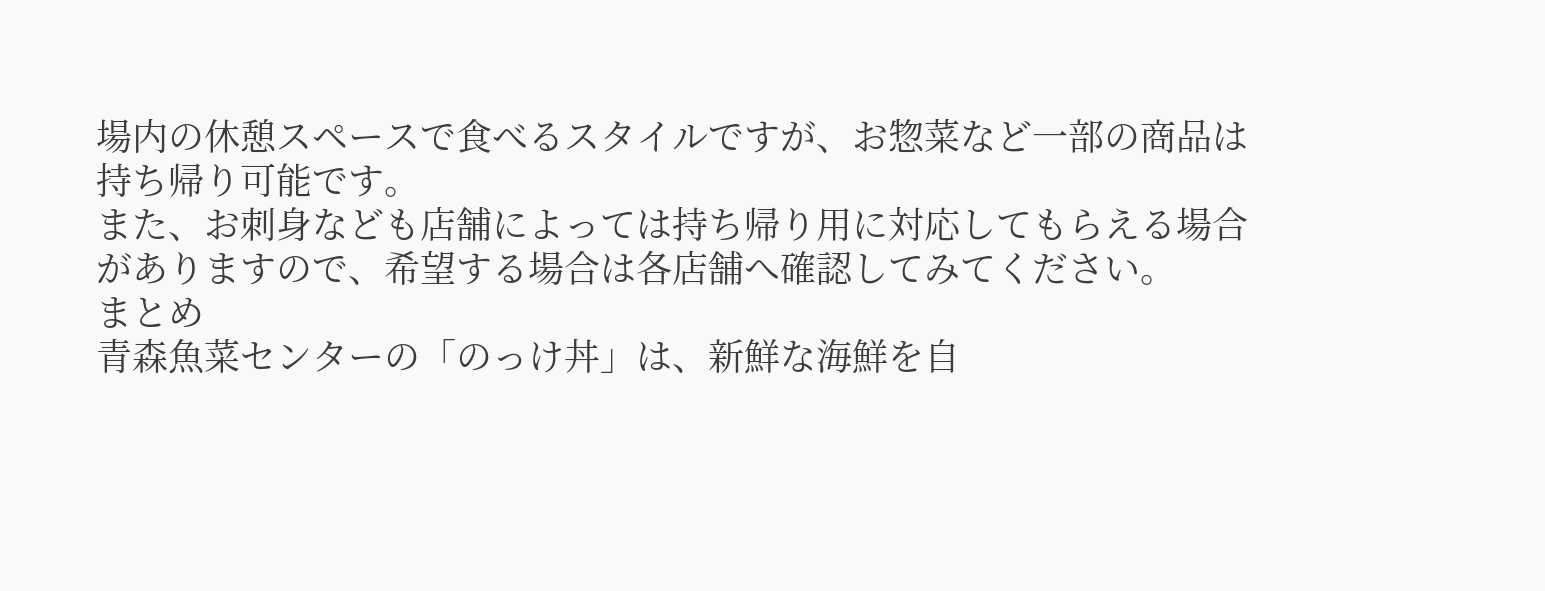場内の休憩スペースで食べるスタイルですが、お惣菜など一部の商品は持ち帰り可能です。
また、お刺身なども店舗によっては持ち帰り用に対応してもらえる場合がありますので、希望する場合は各店舗へ確認してみてください。
まとめ
青森魚菜センターの「のっけ丼」は、新鮮な海鮮を自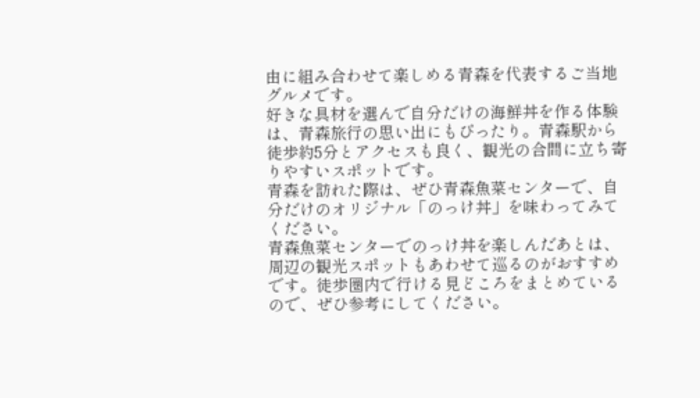由に組み合わせて楽しめる青森を代表するご当地グルメです。
好きな具材を選んで自分だけの海鮮丼を作る体験は、青森旅行の思い出にもぴったり。青森駅から徒歩約5分とアクセスも良く、観光の合間に立ち寄りやすいスポットです。
青森を訪れた際は、ぜひ青森魚菜センターで、自分だけのオリジナル「のっけ丼」を味わってみてください。
青森魚菜センターでのっけ丼を楽しんだあとは、周辺の観光スポットもあわせて巡るのがおすすめです。徒歩圏内で行ける見どころをまとめているので、ぜひ参考にしてください。